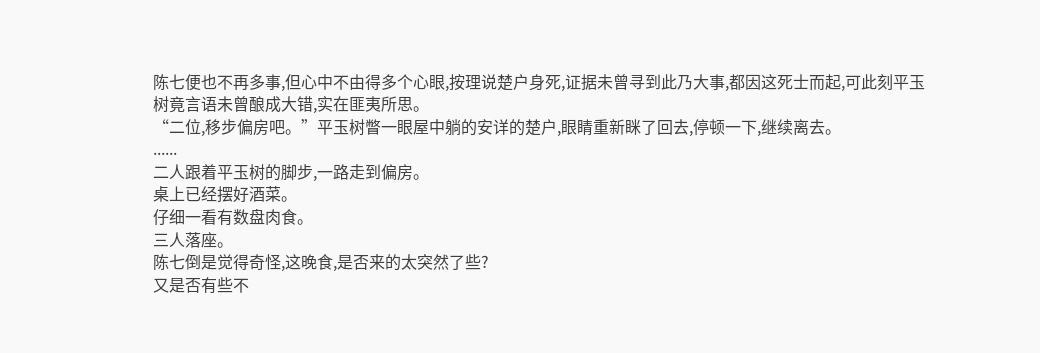陈七便也不再多事,但心中不由得多个心眼,按理说楚户身死,证据未曾寻到此乃大事,都因这死士而起,可此刻平玉树竟言语未曾酿成大错,实在匪夷所思。
“二位,移步偏房吧。”平玉树瞥一眼屋中躺的安详的楚户,眼睛重新眯了回去,停顿一下,继续离去。
......
二人跟着平玉树的脚步,一路走到偏房。
桌上已经摆好酒菜。
仔细一看有数盘肉食。
三人落座。
陈七倒是觉得奇怪,这晚食,是否来的太突然了些?
又是否有些不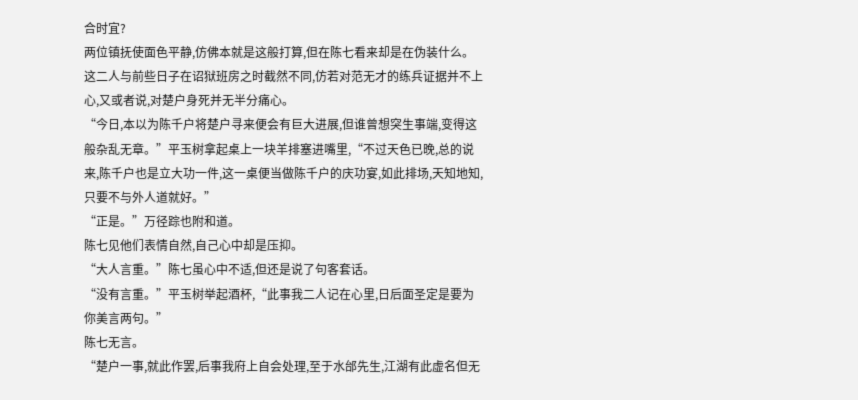合时宜?
两位镇抚使面色平静,仿佛本就是这般打算,但在陈七看来却是在伪装什么。
这二人与前些日子在诏狱班房之时截然不同,仿若对范无才的练兵证据并不上心,又或者说,对楚户身死并无半分痛心。
“今日,本以为陈千户将楚户寻来便会有巨大进展,但谁曾想突生事端,变得这般杂乱无章。”平玉树拿起桌上一块羊排塞进嘴里,“不过天色已晚,总的说来,陈千户也是立大功一件,这一桌便当做陈千户的庆功宴,如此排场,天知地知,只要不与外人道就好。”
“正是。”万径踪也附和道。
陈七见他们表情自然,自己心中却是压抑。
“大人言重。”陈七虽心中不适,但还是说了句客套话。
“没有言重。”平玉树举起酒杯,“此事我二人记在心里,日后面圣定是要为你美言两句。”
陈七无言。
“楚户一事,就此作罢,后事我府上自会处理,至于水邰先生,江湖有此虚名但无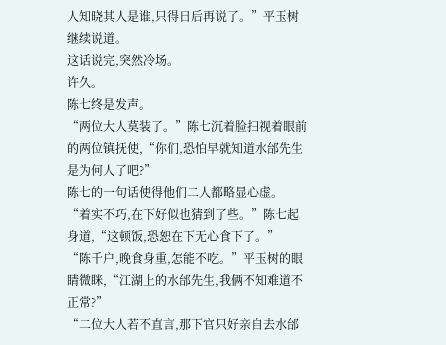人知晓其人是谁,只得日后再说了。”平玉树继续说道。
这话说完,突然冷场。
许久。
陈七终是发声。
“两位大人莫装了。”陈七沉着脸扫视着眼前的两位镇抚使,“你们,恐怕早就知道水邰先生是为何人了吧?”
陈七的一句话使得他们二人都略显心虚。
“着实不巧,在下好似也猜到了些。”陈七起身道,“这顿饭,恐恕在下无心食下了。”
“陈千户,晚食身重,怎能不吃。”平玉树的眼睛微眯,“江湖上的水邰先生,我俩不知难道不正常?”
“二位大人若不直言,那下官只好亲自去水邰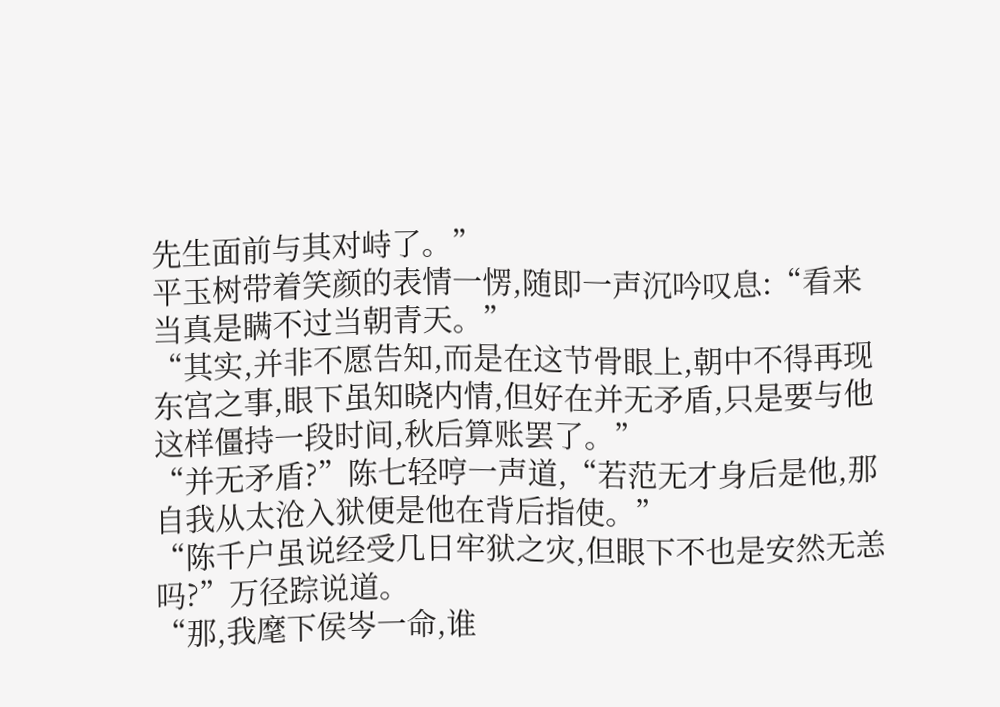先生面前与其对峙了。”
平玉树带着笑颜的表情一愣,随即一声沉吟叹息:“看来当真是瞒不过当朝青天。”
“其实,并非不愿告知,而是在这节骨眼上,朝中不得再现东宫之事,眼下虽知晓内情,但好在并无矛盾,只是要与他这样僵持一段时间,秋后算账罢了。”
“并无矛盾?”陈七轻哼一声道,“若范无才身后是他,那自我从太沧入狱便是他在背后指使。”
“陈千户虽说经受几日牢狱之灾,但眼下不也是安然无恙吗?”万径踪说道。
“那,我麾下侯岑一命,谁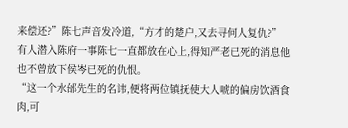来偿还?”陈七声音发冷道,“方才的楚户,又去寻何人复仇?”
有人潜入陈府一事陈七一直都放在心上,得知严老已死的消息他也不曾放下侯岑已死的仇恨。
“这一个水邰先生的名讳,便将两位镇抚使大人唬的偏房饮酒食肉,可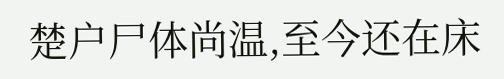楚户尸体尚温,至今还在床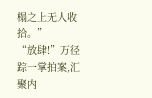榻之上无人收拾。”
“放肆!”万径踪一掌拍案,汇聚内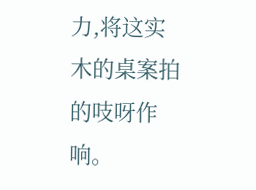力,将这实木的桌案拍的吱呀作响。